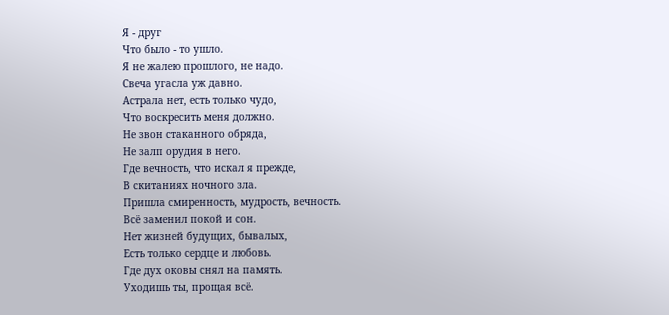Я - друг
Что было - то ушло.
Я не жалею прошлого, не надо.
Свеча угасла уж давно.
Астрала нет, есть только чудо,
Что воскресить меня должно.
Не звон стаканного обряда,
Не залп орудия в него.
Где вечность, что искал я прежде,
В скитаниях ночного зла.
Пришла смиренность, мудрость, вечность.
Всё заменил покой и сон.
Нет жизней будущих, бывалых,
Есть только сердце и любовь.
Где дух оковы снял на память.
Уходишь ты, прощая всё.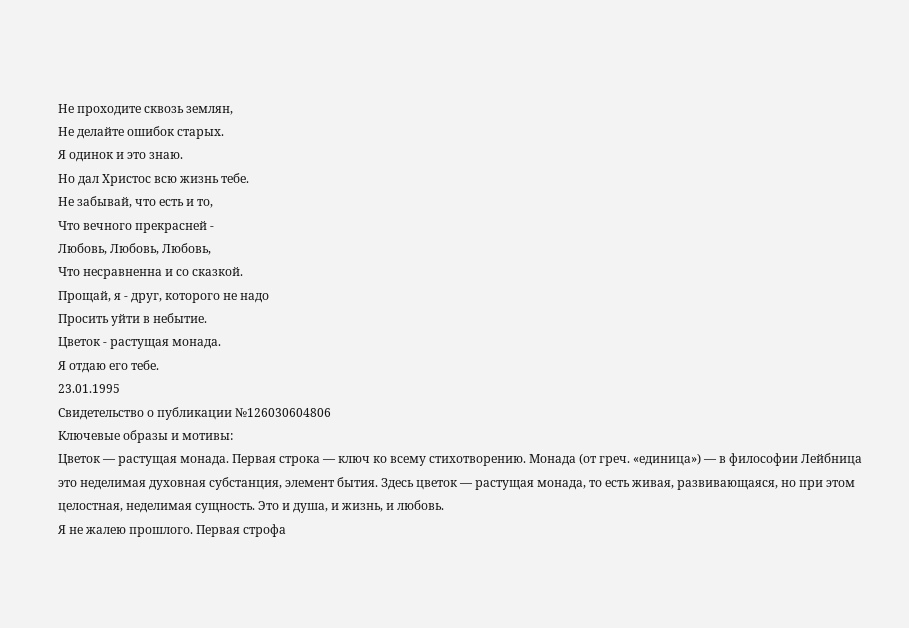Не проходите сквозь землян,
Не делайте ошибок старых.
Я одинок и это знаю.
Но дал Христос всю жизнь тебе.
Не забывай, что есть и то,
Что вечного прекрасней -
Любовь, Любовь, Любовь,
Что несравненна и со сказкой.
Прощай, я - друг, которого не надо
Просить уйти в небытие.
Цветок - растущая монада.
Я отдаю его тебе.
23.01.1995
Свидетельство о публикации №126030604806
Ключевые образы и мотивы:
Цветок — растущая монада. Первая строка — ключ ко всему стихотворению. Монада (от греч. «единица») — в философии Лейбница это неделимая духовная субстанция, элемент бытия. Здесь цветок — растущая монада, то есть живая, развивающаяся, но при этом целостная, неделимая сущность. Это и душа, и жизнь, и любовь.
Я не жалею прошлого. Первая строфа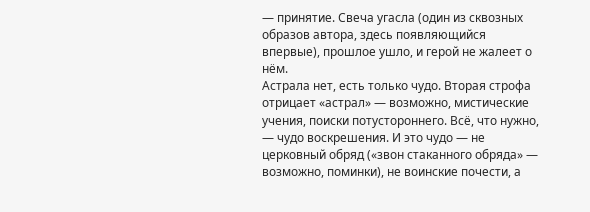— принятие. Свеча угасла (один из сквозных образов автора, здесь появляющийся впервые), прошлое ушло, и герой не жалеет о нём.
Астрала нет, есть только чудо. Вторая строфа отрицает «астрал» — возможно, мистические учения, поиски потустороннего. Всё, что нужно, — чудо воскрешения. И это чудо — не церковный обряд («звон стаканного обряда» — возможно, поминки), не воинские почести, а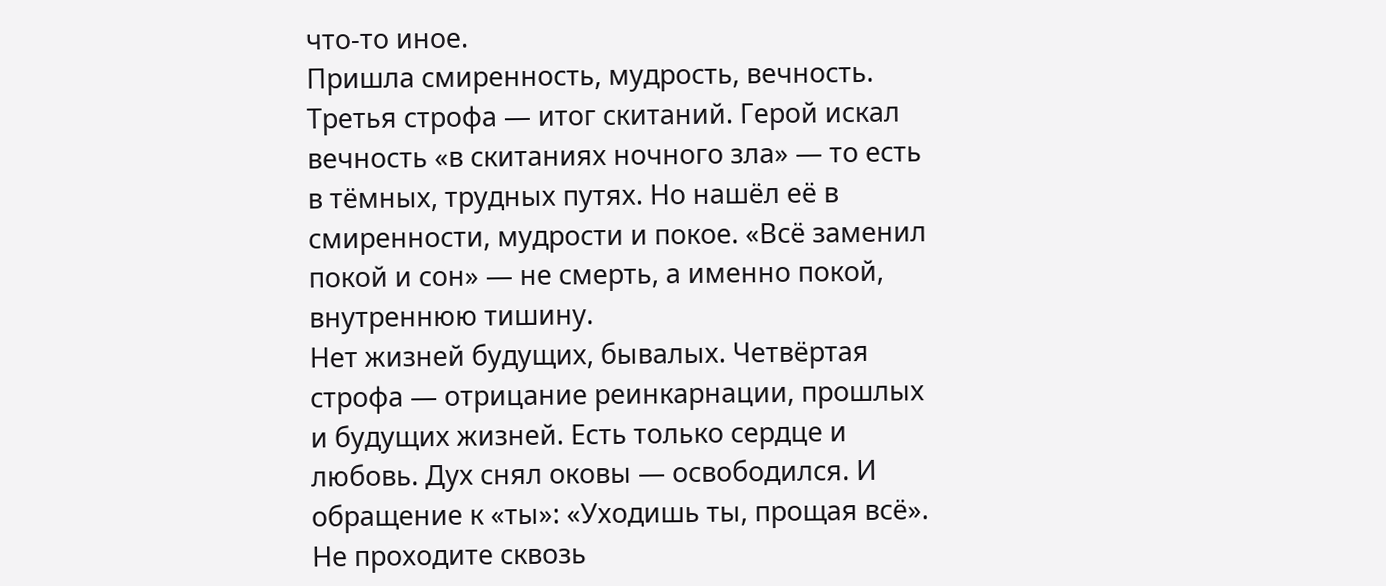что-то иное.
Пришла смиренность, мудрость, вечность. Третья строфа — итог скитаний. Герой искал вечность «в скитаниях ночного зла» — то есть в тёмных, трудных путях. Но нашёл её в смиренности, мудрости и покое. «Всё заменил покой и сон» — не смерть, а именно покой, внутреннюю тишину.
Нет жизней будущих, бывалых. Четвёртая строфа — отрицание реинкарнации, прошлых и будущих жизней. Есть только сердце и любовь. Дух снял оковы — освободился. И обращение к «ты»: «Уходишь ты, прощая всё».
Не проходите сквозь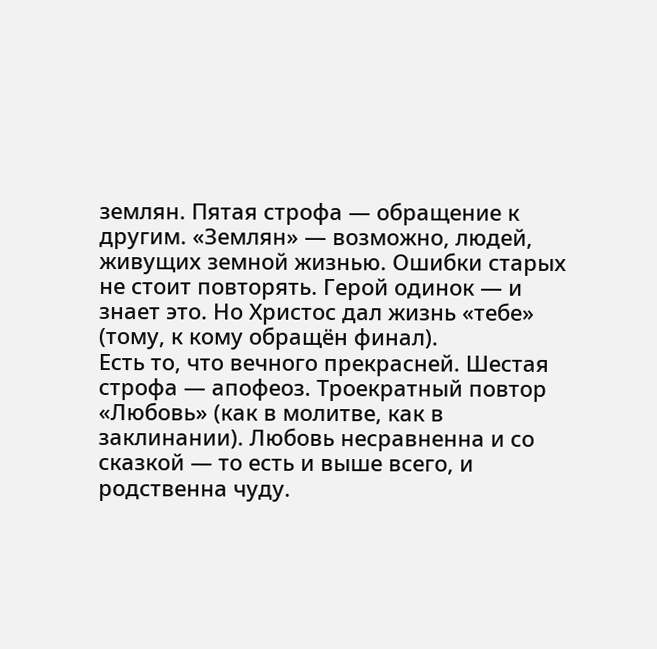землян. Пятая строфа — обращение к другим. «Землян» — возможно, людей, живущих земной жизнью. Ошибки старых не стоит повторять. Герой одинок — и знает это. Но Христос дал жизнь «тебе» (тому, к кому обращён финал).
Есть то, что вечного прекрасней. Шестая строфа — апофеоз. Троекратный повтор «Любовь» (как в молитве, как в заклинании). Любовь несравненна и со сказкой — то есть и выше всего, и родственна чуду.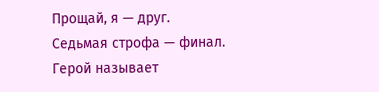Прощай, я — друг. Седьмая строфа — финал. Герой называет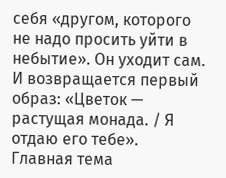себя «другом, которого не надо просить уйти в небытие». Он уходит сам. И возвращается первый образ: «Цветок — растущая монада. / Я отдаю его тебе».
Главная тема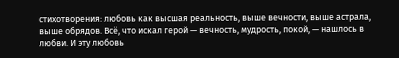стихотворения: любовь как высшая реальность, выше вечности, выше астрала, выше обрядов. Всё, что искал герой — вечность, мудрость, покой, — нашлось в любви. И эту любовь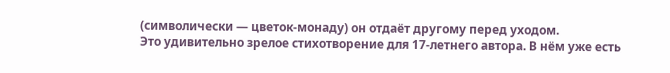(символически — цветок-монаду) он отдаёт другому перед уходом.
Это удивительно зрелое стихотворение для 17-летнего автора. В нём уже есть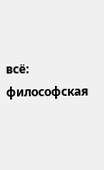всё: философская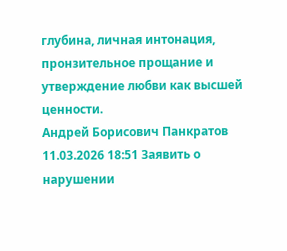глубина, личная интонация, пронзительное прощание и утверждение любви как высшей ценности.
Андрей Борисович Панкратов 11.03.2026 18:51 Заявить о нарушении